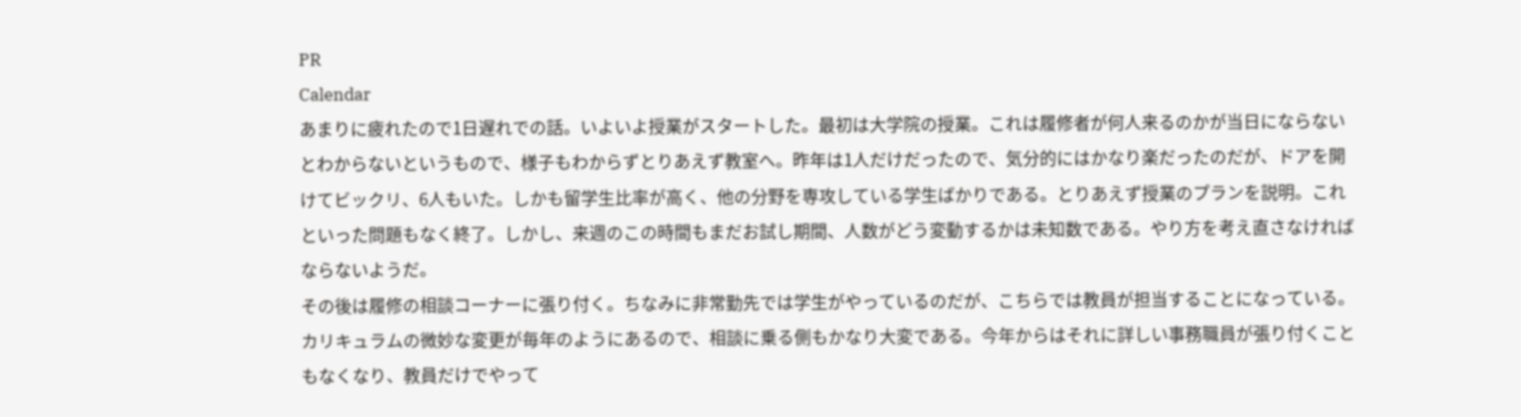PR
Calendar
あまりに疲れたので1日遅れでの話。いよいよ授業がスタートした。最初は大学院の授業。これは履修者が何人来るのかが当日にならないとわからないというもので、様子もわからずとりあえず教室へ。昨年は1人だけだったので、気分的にはかなり楽だったのだが、ドアを開けてビックリ、6人もいた。しかも留学生比率が高く、他の分野を専攻している学生ばかりである。とりあえず授業のプランを説明。これといった問題もなく終了。しかし、来週のこの時間もまだお試し期間、人数がどう変動するかは未知数である。やり方を考え直さなければならないようだ。
その後は履修の相談コーナーに張り付く。ちなみに非常勤先では学生がやっているのだが、こちらでは教員が担当することになっている。カリキュラムの微妙な変更が毎年のようにあるので、相談に乗る側もかなり大変である。今年からはそれに詳しい事務職員が張り付くこともなくなり、教員だけでやって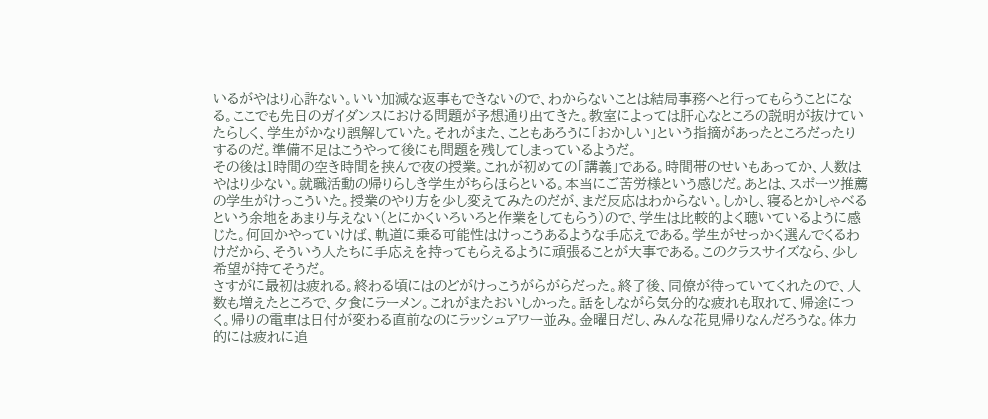いるがやはり心許ない。いい加減な返事もできないので、わからないことは結局事務へと行ってもらうことになる。ここでも先日のガイダンスにおける問題が予想通り出てきた。教室によっては肝心なところの説明が抜けていたらしく、学生がかなり誤解していた。それがまた、こともあろうに「おかしい」という指摘があったところだったりするのだ。準備不足はこうやって後にも問題を残してしまっているようだ。
その後は1時間の空き時間を挟んで夜の授業。これが初めての「講義」である。時間帯のせいもあってか、人数はやはり少ない。就職活動の帰りらしき学生がちらほらといる。本当にご苦労様という感じだ。あとは、スポーツ推薦の学生がけっこういた。授業のやり方を少し変えてみたのだが、まだ反応はわからない。しかし、寝るとかしゃべるという余地をあまり与えない(とにかくいろいろと作業をしてもらう)ので、学生は比較的よく聴いているように感じた。何回かやっていけば、軌道に乗る可能性はけっこうあるような手応えである。学生がせっかく選んでくるわけだから、そういう人たちに手応えを持ってもらえるように頑張ることが大事である。このクラスサイズなら、少し希望が持てそうだ。
さすがに最初は疲れる。終わる頃にはのどがけっこうがらがらだった。終了後、同僚が待っていてくれたので、人数も増えたところで、夕食にラーメン。これがまたおいしかった。話をしながら気分的な疲れも取れて、帰途につく。帰りの電車は日付が変わる直前なのにラッシュアワー並み。金曜日だし、みんな花見帰りなんだろうな。体力的には疲れに追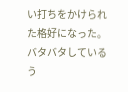い打ちをかけられた格好になった。
バタバタしているう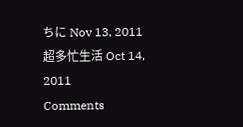ちに Nov 13, 2011
超多忙生活 Oct 14, 2011
Comments